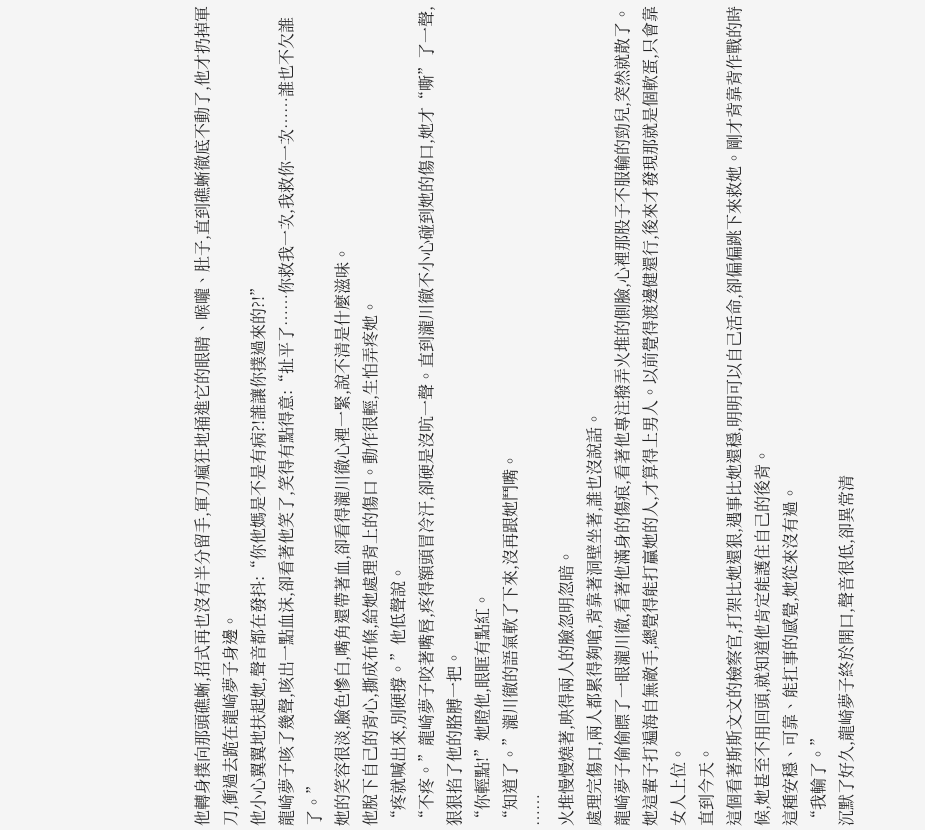他轉身撲向那頭礁蜥,招式再也沒有半分留手,軍刀瘋狂地捅進它的眼睛、喉嚨、肚子,直到礁蜥徹底不動了,他才扔掉軍刀,衝過去跪在龍崎夢子身邊。
他小心翼翼地扶起她,聲音都在發抖:“你他媽是不是有病?!誰讓你撲過來的?!”
龍崎夢子咳了幾聲,咳出一點血沫,卻看著他笑了,笑得有點得意:“扯平了……你救我一次,我救你一次……誰也不欠誰了。”
她的笑容很淡,臉色慘白,嘴角還帶著血,卻看得瀧川徹心裡一緊,說不清是什麼滋味。
他脫下自己的背心,撕成布條,給她處理背上的傷口。動作很輕,生怕弄疼她。
“疼就喊出來,別硬撐。”他低聲說。
“不疼。”龍崎夢子咬著嘴唇,疼得額頭冒冷汗,卻硬是沒吭一聲。直到瀧川徹不小心碰到她的傷口,她才“嘶”了一聲,狠狠掐了他的胳膊一把。
“你輕點!”她瞪他,眼眶有點紅。
“知道了。”瀧川徹的語氣軟了下來,沒再跟她鬥嘴。
……
火堆慢慢燒著,映得兩人的臉忽明忽暗。
處理完傷口,兩人都累得夠嗆,背靠著洞壁坐著,誰也沒說話。
龍崎夢子偷偷瞟了一眼瀧川徹,看著他滿身的傷痕,看著他專注撥弄火堆的側臉,心裡那股子不服輸的勁兒,突然就散了。
她這輩子打遍海自無敵手,總覺得能打贏她的人,才算得上男人。以前覺得渡邊健還行,後來才發現那就是個軟蛋,只會靠女人上位。
直到今天。
這個看著斯斯文文的檢察官,打架比她還狠,遇事比她還穩,明明可以自己活命,卻偏偏跳下來救她。剛才背靠背作戰的時候,她甚至不用回頭,就知道他肯定能護住自己的後背。
這種安穩、可靠、能扛事的感覺,她從來沒有過。
“我輸了。”
沉默了好久,龍崎夢子終於開口,聲音很低,卻異常清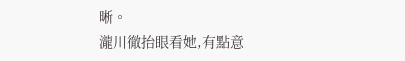晰。
瀧川徹抬眼看她,有點意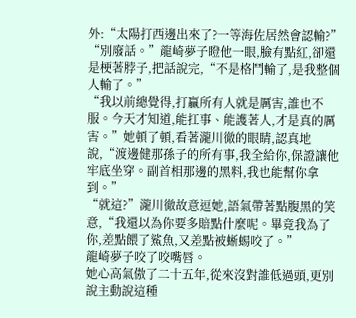外:“太陽打西邊出來了?一等海佐居然會認輸?”
“別廢話。”龍崎夢子瞪他一眼,臉有點紅,卻還是梗著脖子,把話說完,“不是格鬥輸了,是我整個人輸了。”
“我以前總覺得,打贏所有人就是厲害,誰也不服。今天才知道,能扛事、能護著人,才是真的厲害。”她頓了頓,看著瀧川徹的眼睛,認真地說,“渡邊健那孫子的所有事,我全給你,保證讓他牢底坐穿。副首相那邊的黑料,我也能幫你拿到。”
“就這?”瀧川徹故意逗她,語氣帶著點腹黑的笑意,“我還以為你要多賠點什麼呢。畢竟我為了你,差點餵了鯊魚,又差點被蜥蜴咬了。”
龍崎夢子咬了咬嘴唇。
她心高氣傲了二十五年,從來沒對誰低過頭,更別說主動說這種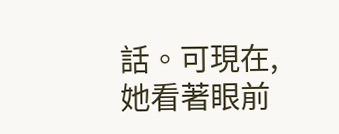話。可現在,她看著眼前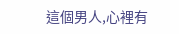這個男人,心裡有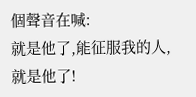個聲音在喊:
就是他了,能征服我的人,就是他了!